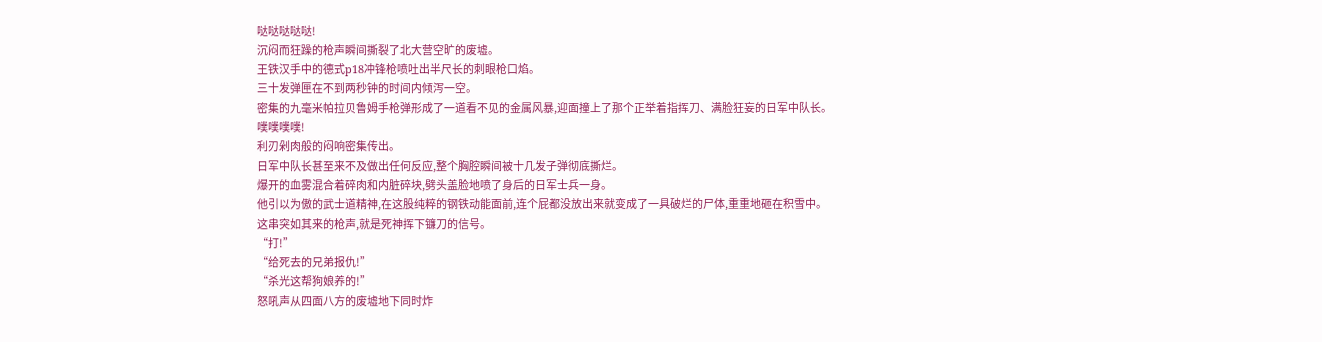哒哒哒哒哒!
沉闷而狂躁的枪声瞬间撕裂了北大营空旷的废墟。
王铁汉手中的德式p18冲锋枪喷吐出半尺长的刺眼枪口焰。
三十发弹匣在不到两秒钟的时间内倾泻一空。
密集的九毫米帕拉贝鲁姆手枪弹形成了一道看不见的金属风暴,迎面撞上了那个正举着指挥刀、满脸狂妄的日军中队长。
噗噗噗噗!
利刃剁肉般的闷响密集传出。
日军中队长甚至来不及做出任何反应,整个胸腔瞬间被十几发子弹彻底撕烂。
爆开的血雾混合着碎肉和内脏碎块,劈头盖脸地喷了身后的日军士兵一身。
他引以为傲的武士道精神,在这股纯粹的钢铁动能面前,连个屁都没放出来就变成了一具破烂的尸体,重重地砸在积雪中。
这串突如其来的枪声,就是死神挥下镰刀的信号。
“打!”
“给死去的兄弟报仇!”
“杀光这帮狗娘养的!”
怒吼声从四面八方的废墟地下同时炸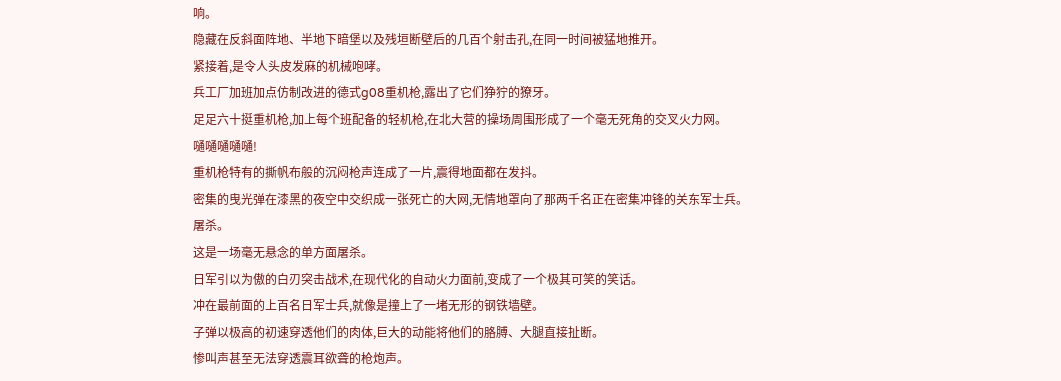响。
隐藏在反斜面阵地、半地下暗堡以及残垣断壁后的几百个射击孔,在同一时间被猛地推开。
紧接着,是令人头皮发麻的机械咆哮。
兵工厂加班加点仿制改进的德式g08重机枪,露出了它们狰狞的獠牙。
足足六十挺重机枪,加上每个班配备的轻机枪,在北大营的操场周围形成了一个毫无死角的交叉火力网。
嗵嗵嗵嗵嗵!
重机枪特有的撕帆布般的沉闷枪声连成了一片,震得地面都在发抖。
密集的曳光弹在漆黑的夜空中交织成一张死亡的大网,无情地罩向了那两千名正在密集冲锋的关东军士兵。
屠杀。
这是一场毫无悬念的单方面屠杀。
日军引以为傲的白刃突击战术,在现代化的自动火力面前,变成了一个极其可笑的笑话。
冲在最前面的上百名日军士兵,就像是撞上了一堵无形的钢铁墙壁。
子弹以极高的初速穿透他们的肉体,巨大的动能将他们的胳膊、大腿直接扯断。
惨叫声甚至无法穿透震耳欲聋的枪炮声。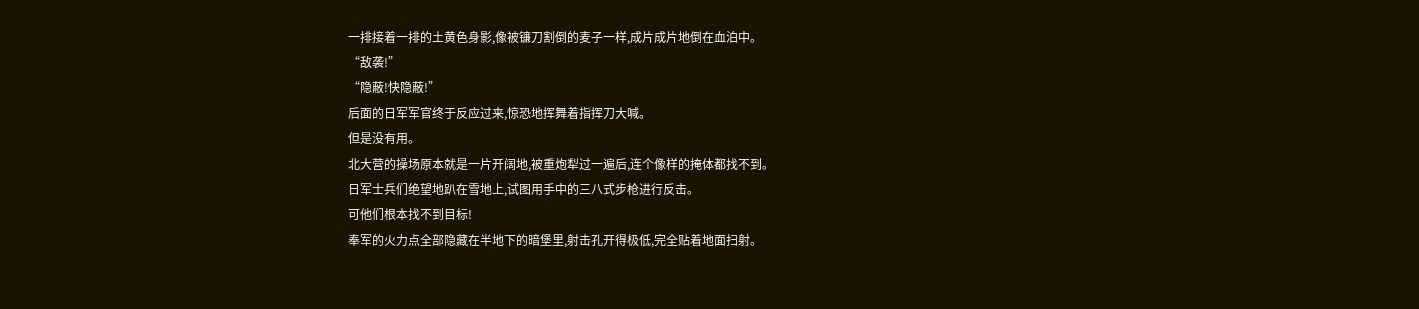一排接着一排的土黄色身影,像被镰刀割倒的麦子一样,成片成片地倒在血泊中。
“敌袭!”
“隐蔽!快隐蔽!”
后面的日军军官终于反应过来,惊恐地挥舞着指挥刀大喊。
但是没有用。
北大营的操场原本就是一片开阔地,被重炮犁过一遍后,连个像样的掩体都找不到。
日军士兵们绝望地趴在雪地上,试图用手中的三八式步枪进行反击。
可他们根本找不到目标!
奉军的火力点全部隐藏在半地下的暗堡里,射击孔开得极低,完全贴着地面扫射。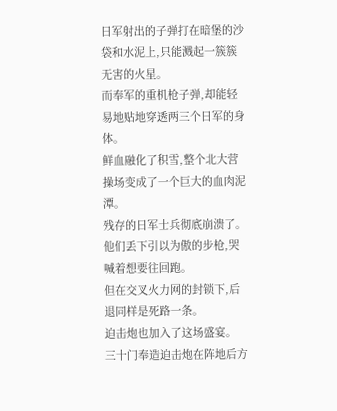日军射出的子弹打在暗堡的沙袋和水泥上,只能溅起一簇簇无害的火星。
而奉军的重机枪子弹,却能轻易地贴地穿透两三个日军的身体。
鲜血融化了积雪,整个北大营操场变成了一个巨大的血肉泥潭。
残存的日军士兵彻底崩溃了。
他们丢下引以为傲的步枪,哭喊着想要往回跑。
但在交叉火力网的封锁下,后退同样是死路一条。
迫击炮也加入了这场盛宴。
三十门奉造迫击炮在阵地后方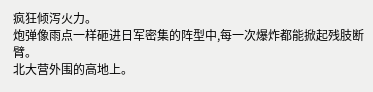疯狂倾泻火力。
炮弹像雨点一样砸进日军密集的阵型中,每一次爆炸都能掀起残肢断臂。
北大营外围的高地上。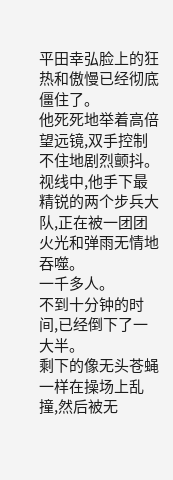平田幸弘脸上的狂热和傲慢已经彻底僵住了。
他死死地举着高倍望远镜,双手控制不住地剧烈颤抖。
视线中,他手下最精锐的两个步兵大队,正在被一团团火光和弹雨无情地吞噬。
一千多人。
不到十分钟的时间,已经倒下了一大半。
剩下的像无头苍蝇一样在操场上乱撞,然后被无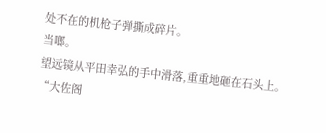处不在的机枪子弹撕成碎片。
当啷。
望远镜从平田幸弘的手中滑落,重重地砸在石头上。
“大佐阁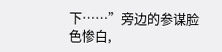下……”旁边的参谋脸色惨白,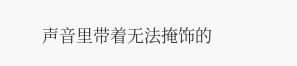声音里带着无法掩饰的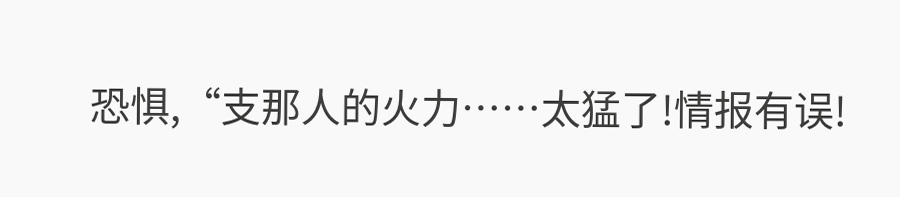恐惧,“支那人的火力……太猛了!情报有误!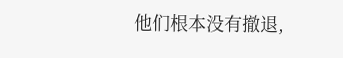他们根本没有撤退,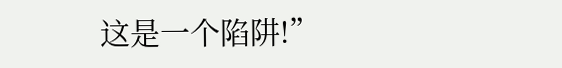这是一个陷阱!”